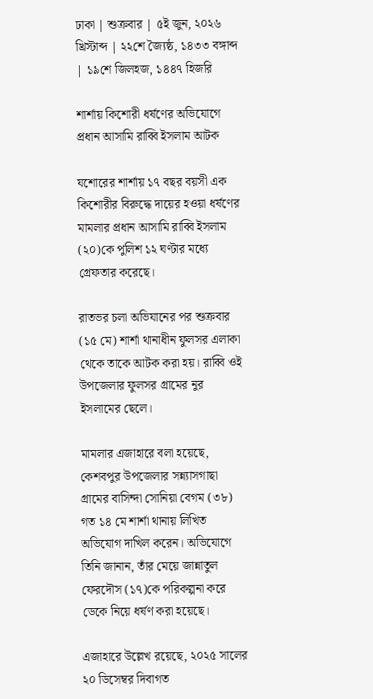ঢাকা | শুক্রবার | ৫ই জুন, ২০২৬ খ্রিস্টাব্দ | ২২শে জ্যৈষ্ঠ, ১৪৩৩ বঙ্গাব্দ | ১৯শে জিলহজ, ১৪৪৭ হিজরি

শার্শায় কিশোরী ধর্ষণের অভিযোগে প্রধান আসামি রাব্বি ইসলাম আটক

যশোরের শার্শায় ১৭ বছর বয়সী এক কিশোরীর বিরুদ্ধে দায়ের হওয়া ধর্ষণের মামলার প্রধান আসামি রাব্বি ইসলাম (২০)কে পুলিশ ১২ ঘণ্টার মধ্যে গ্রেফতার করেছে।

রাতভর চলা অভিযানের পর শুক্রবার (১৫ মে) শার্শা থানাধীন ফুলসর এলাকা থেকে তাকে আটক করা হয়। রাব্বি ওই উপজেলার ফুলসর গ্রামের নুর ইসলামের ছেলে।

মামলার এজাহারে বলা হয়েছে, কেশবপুর উপজেলার সন্ন্যাসগাছা গ্রামের বাসিন্দা সোনিয়া বেগম (৩৮) গত ১৪ মে শার্শা থানায় লিখিত অভিযোগ দাখিল করেন। অভিযোগে তিনি জানান, তাঁর মেয়ে জান্নাতুল ফেরদৌস (১৭)কে পরিকল্পনা করে ডেকে নিয়ে ধর্ষণ করা হয়েছে।

এজাহারে উল্লেখ রয়েছে, ২০২৫ সালের ২০ ডিসেম্বর দিবাগত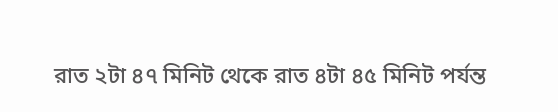রাত ২টা ৪৭ মিনিট থেকে রাত ৪টা ৪৫ মিনিট পর্যন্ত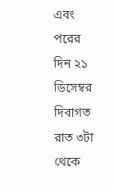এবং পরের দিন ২১ ডিসেম্বর দিবাগত রাত ৩টা থেকে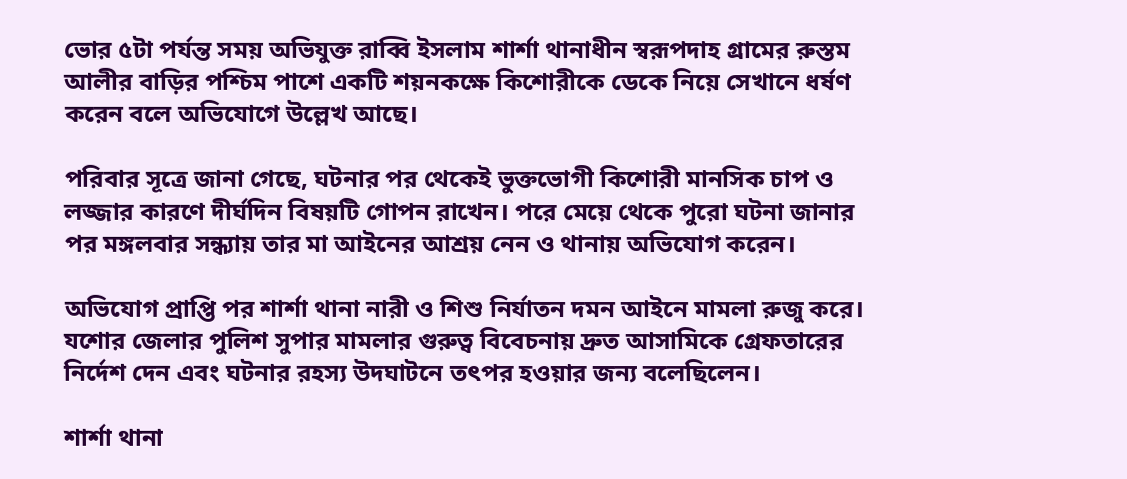ভোর ৫টা পর্যন্ত সময় অভিযুক্ত রাব্বি ইসলাম শার্শা থানাধীন স্বরূপদাহ গ্রামের রুস্তম আলীর বাড়ির পশ্চিম পাশে একটি শয়নকক্ষে কিশোরীকে ডেকে নিয়ে সেখানে ধর্ষণ করেন বলে অভিযোগে উল্লেখ আছে।

পরিবার সূত্রে জানা গেছে, ঘটনার পর থেকেই ভুক্তভোগী কিশোরী মানসিক চাপ ও লজ্জার কারণে দীর্ঘদিন বিষয়টি গোপন রাখেন। পরে মেয়ে থেকে পুরো ঘটনা জানার পর মঙ্গলবার সন্ধ্যায় তার মা আইনের আশ্রয় নেন ও থানায় অভিযোগ করেন।

অভিযোগ প্রাপ্তি পর শার্শা থানা নারী ও শিশু নির্যাতন দমন আইনে মামলা রুজু করে। যশোর জেলার পুলিশ সুপার মামলার গুরুত্ব বিবেচনায় দ্রুত আসামিকে গ্রেফতারের নির্দেশ দেন এবং ঘটনার রহস্য উদঘাটনে তৎপর হওয়ার জন্য বলেছিলেন।

শার্শা থানা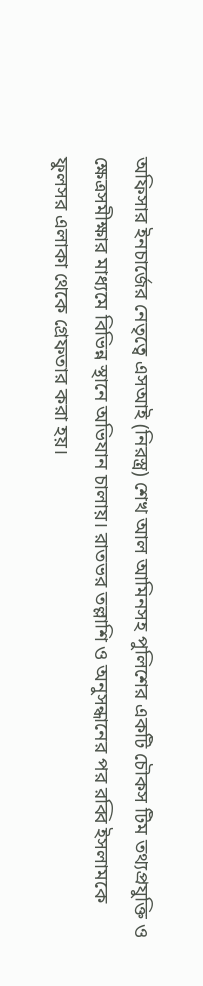অফিসার ইনচার্জের নেতৃত্বে এসআই (নিরস্ত্র) শেখ আল আমিনসহ পুলিশের একটি চৌকস টিম তথ্যপ্রযুক্তি ও ক্ষেত্রসমীক্ষার মাধ্যমে বিভিন্ন স্থানে অভিযান চালায়। রাতভর তল্লাশি ও অনুসন্ধানের পর রব্বি ইসলামকে ফুলসর এলাকা থেকে গ্রেফতার করা হয়।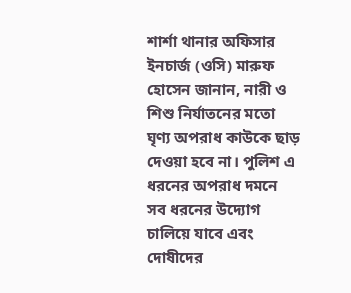শার্শা থানার অফিসার ইনচার্জ (ওসি) মারুফ হোসেন জানান, নারী ও শিশু নির্যাতনের মতো ঘৃণ্য অপরাধ কাউকে ছাড় দেওয়া হবে না। পুলিশ এ ধরনের অপরাধ দমনে সব ধরনের উদ্যোগ চালিয়ে যাবে এবং দোষীদের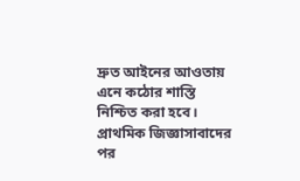দ্রুত আইনের আওতায় এনে কঠোর শাস্তি নিশ্চিত করা হবে। প্রাথমিক জিজ্ঞাসাবাদের পর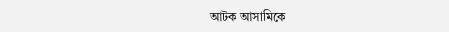আটক আসামিকে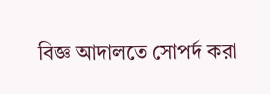বিজ্ঞ আদালতে সোপর্দ করা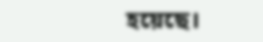হয়েছে।